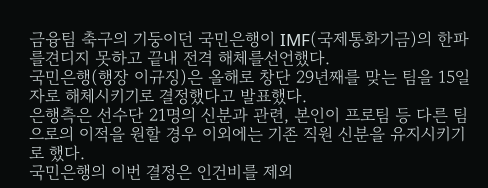금융팀 축구의 기둥이던 국민은행이 IMF(국제통화기금)의 한파를견디지 못하고 끝내 전격 해체를선언했다.
국민은행(행장 이규징)은 올해로 창단 29년째를 맞는 팀을 15일자로 해체시키기로 결정했다고 발표했다.
은행측은 선수단 21명의 신분과 관련, 본인이 프로팀 등 다른 팀으로의 이적을 원할 경우 이외에는 기존 직원 신분을 유지시키기로 했다.
국민은행의 이번 결정은 인건비를 제외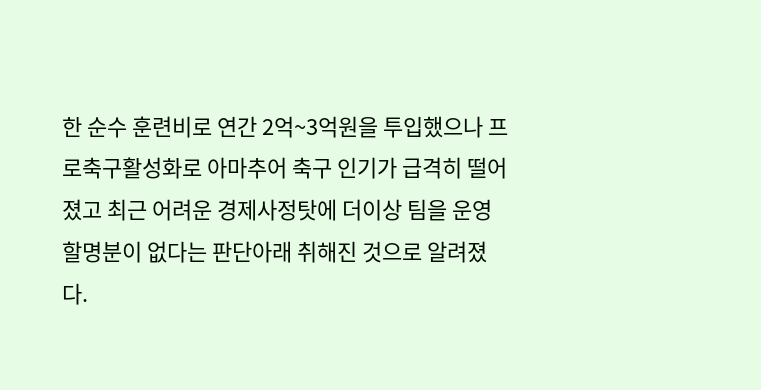한 순수 훈련비로 연간 2억~3억원을 투입했으나 프로축구활성화로 아마추어 축구 인기가 급격히 떨어졌고 최근 어려운 경제사정탓에 더이상 팀을 운영할명분이 없다는 판단아래 취해진 것으로 알려졌다.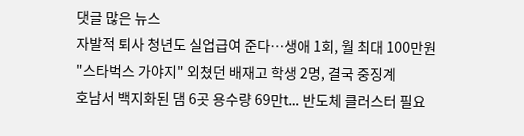댓글 많은 뉴스
자발적 퇴사 청년도 실업급여 준다…생애 1회, 월 최대 100만원
"스타벅스 가야지" 외쳤던 배재고 학생 2명, 결국 중징계
호남서 백지화된 댐 6곳 용수량 69만t… 반도체 클러스터 필요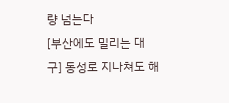량 넘는다
[부산에도 밀리는 대구] 동성로 지나쳐도 해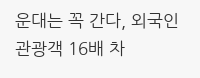운대는 꼭 간다, 외국인 관광객 16배 차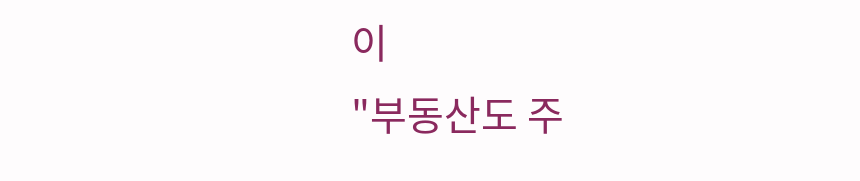이
"부동산도 주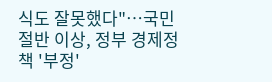식도 잘못했다"…국민 절반 이상, 정부 경제정책 '부정'